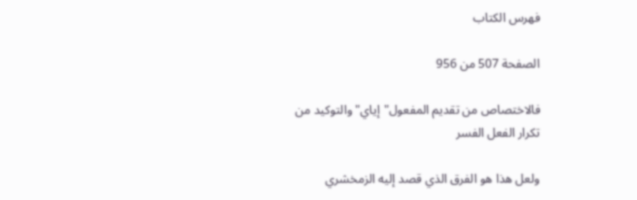فهرس الكتاب

الصفحة 507 من 956

فالاختصاص من تقديم المفعول"إياي"والتوكيد من تكرار الفعل الفسر

ولعل هذا هو الفرق الذي قصد إليه الزمخشري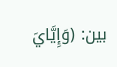بين: (وَإِيَّايَ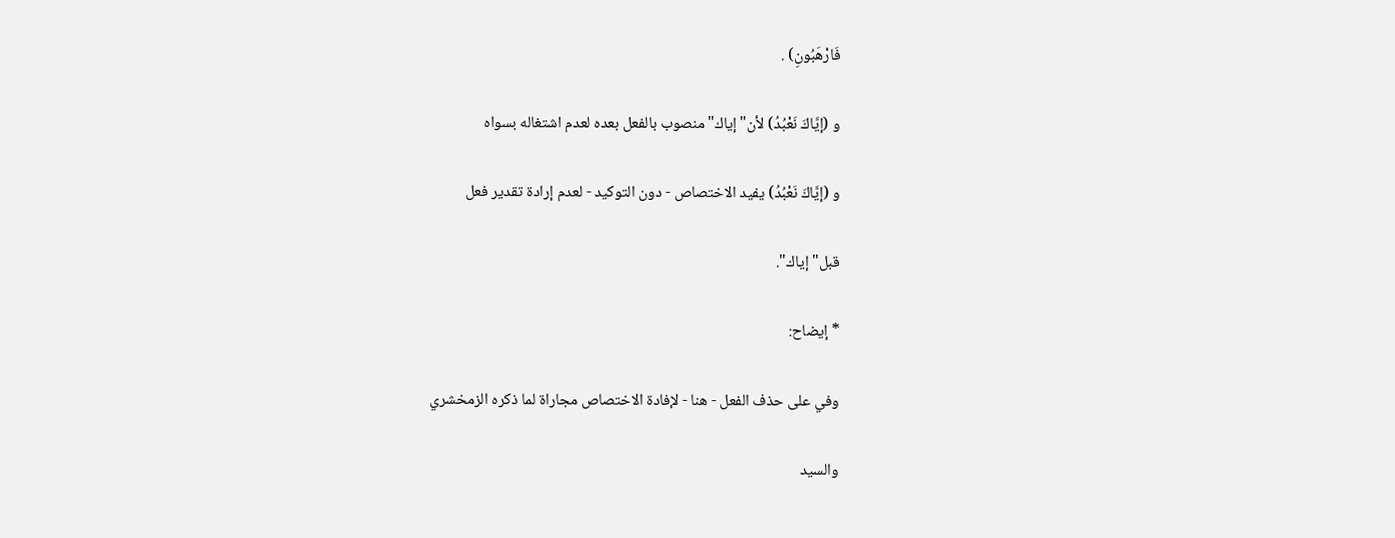فَارْهَبُونِ) .

و (إيَّاكَ نَعْبُدُ) لأن"إياك"منصوب بالفعل بعده لعدم اشتغاله بسواه

و (إيَّاكَ نَعْبُدُ) يفيد الاختصاص - دون التوكيد - لعدم إرادة تقدير فعل

قبل"إياك".

* إيضاح:

وفي على حذف الفعل - هنا - لإفادة الاختصاص مجاراة لما ذكره الزمخشري

والسيد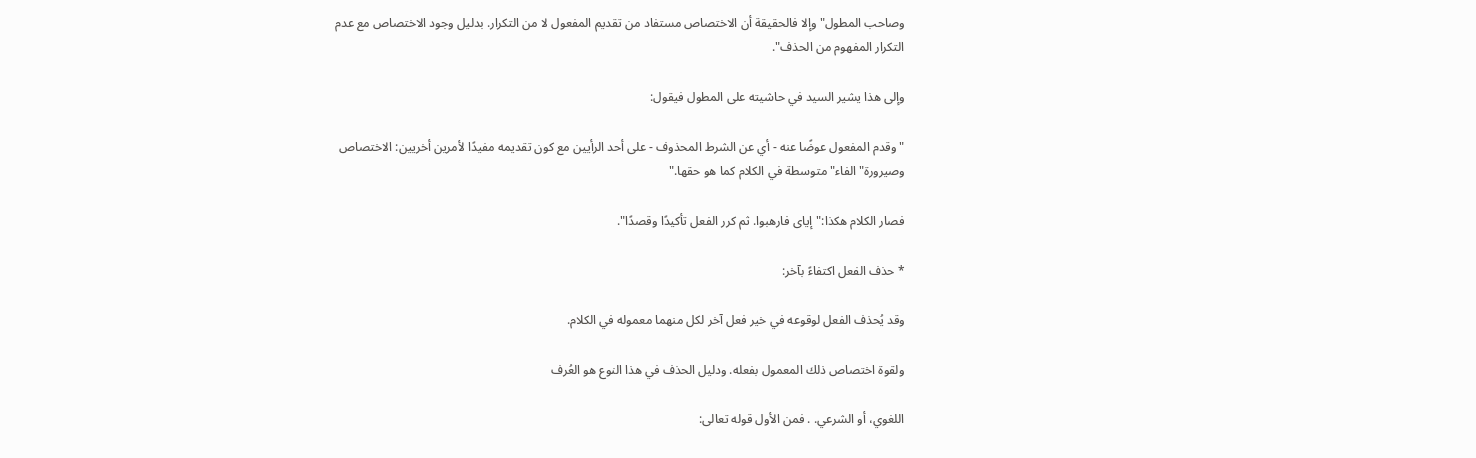وصاحب المطول"وإلا فالحقيقة أن الاختصاص مستفاد من تقديم المفعول لا من التكرار. بدليل وجود الاختصاص مع عدم التكرار المفهوم من الحذف".

وإلى هذا يشير السيد في حاشيته على المطول فيقول:

"وقدم المفعول عوضًا عنه - أي عن الشرط المحذوف - على أحد الرأيين مع كون تقديمه مفيدًا لأمرين أخريين: الاختصاص وصيرورة"الفاء"متوسطة في الكلام كما هو حقها."

فصار الكلام هكذا:"إياى فارهبوا. ثم كرر الفعل تأكيدًا وقصدًا".

* حذف الفعل اكتفاءً بآخر:

وقد يُحذف الفعل لوقوعه في خير فعل آخر لكل منهما معموله في الكلام.

ولقوة اختصاص ذلك المعمول بفعله. ودليل الحذف في هذا النوع هو العُرف

اللغوي، أو الشرعي. . فمن الأول قوله تعالى: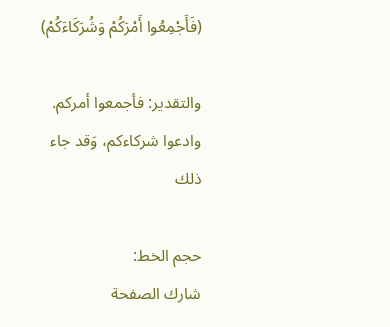(فَأَجْمِعُوا أَمْرَكُمْ وَشُرَكَاءَكُمْ)

والتقدير: فأجمعوا أمركم. وادعوا شركاءكم، وَقد جاء ذلك

حجم الخط:
شارك الصفحة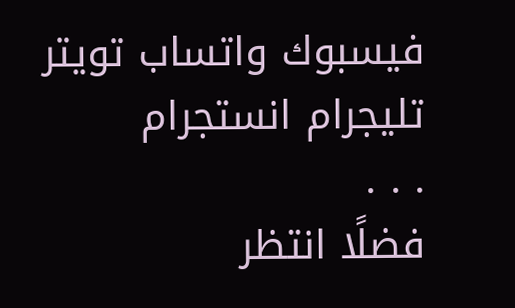فيسبوك واتساب تويتر تليجرام انستجرام
. . .
فضلًا انتظر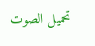تحميل الصوت